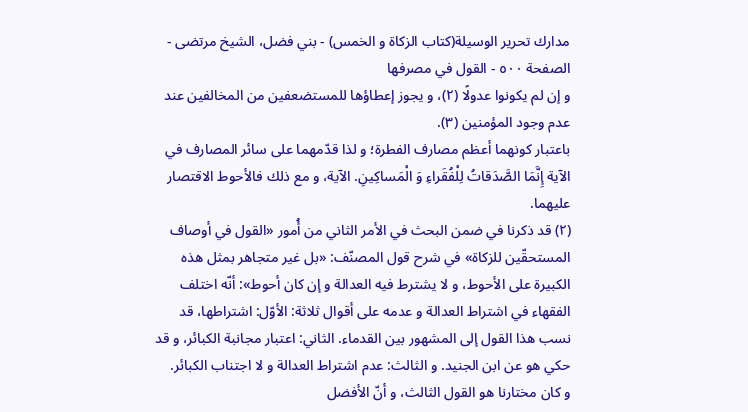مدارك تحرير الوسيلة(كتاب الزكاة و الخمس) - بني فضل، الشيخ مرتضى - الصفحة ٥٠٠ - القول في مصرفها
و إن لم يكونوا عدولًا (٢)، و يجوز إعطاؤها للمستضعفين من المخالفين عند عدم وجود المؤمنين (٣).
باعتبار كونهما أعظم مصارف الفطرة؛ و لذا قدّمهما على سائر المصارف في الآية إِنَّمَا الصَّدَقاتُ لِلْفُقَراءِ وَ الْمَساكِينِ. الآية، و مع ذلك فالأحوط الاقتصار عليهما.
(٢) قد ذكرنا في ضمن البحث في الأمر الثاني من أُمور «القول في أوصاف المستحقّين للزكاة» في شرح قول المصنّف: «بل غير متجاهر بمثل هذه الكبيرة على الأحوط، و لا يشترط فيه العدالة و إن كان أحوط»: أنّه اختلف الفقهاء في اشتراط العدالة و عدمه على أقوال ثلاثة: الأوّل: اشتراطها، قد نسب هذا القول إلى المشهور بين القدماء. الثاني: اعتبار مجانبة الكبائر، و قد حكي هو عن ابن الجنيد. و الثالث: عدم اشتراط العدالة و لا اجتناب الكبائر.
و كان مختارنا هو القول الثالث، و أنّ الأفضل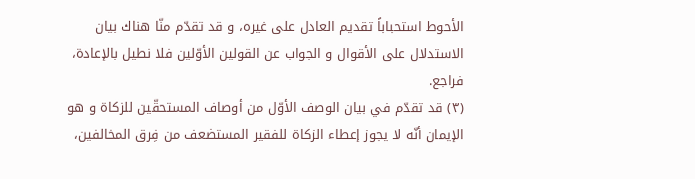الأحوط استحباباً تقديم العادل على غيره، و قد تقدّم منّا هناك بيان الاستدلال على الأقوال و الجواب عن القولين الأوّلين فلا نطيل بالإعادة، فراجع.
(٣) قد تقدّم في بيان الوصف الأوّل من أوصاف المستحقّين للزكاة و هو الإيمان أنّه لا يجوز إعطاء الزكاة للفقير المستضعف من فِرق المخالفين،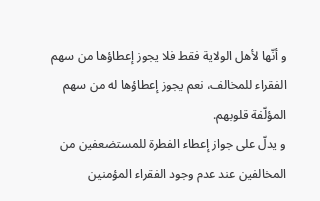و أنّها لأهل الولاية فقط فلا يجوز إعطاؤها من سهم الفقراء للمخالف، نعم يجوز إعطاؤها له من سهم المؤلّفة قلوبهم.
و يدلّ على جواز إعطاء الفطرة للمستضعفين من المخالفين عند عدم وجود الفقراء المؤمنين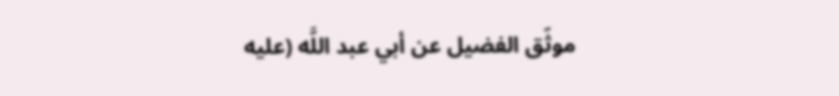موثّق الفضيل عن أبي عبد اللَّه (عليه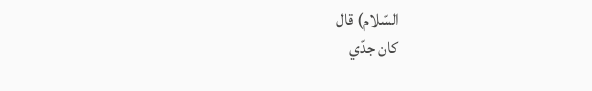السّلام) قال
كان جدّي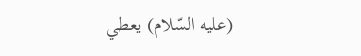(عليه السّلام) يعطي